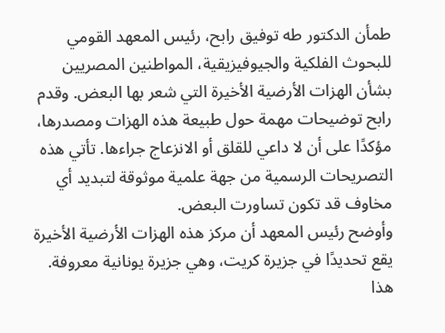طمأن الدكتور طه توفيق رابح، رئيس المعهد القومي للبحوث الفلكية والجيوفيزيقية، المواطنين المصريين بشأن الهزات الأرضية الأخيرة التي شعر بها البعض. وقدم رابح توضيحات مهمة حول طبيعة هذه الهزات ومصدرها، مؤكدًا على أن لا داعي للقلق أو الانزعاج جراءها. تأتي هذه التصريحات الرسمية من جهة علمية موثوقة لتبديد أي مخاوف قد تكون تساورت البعض.
وأوضح رئيس المعهد أن مركز هذه الهزات الأرضية الأخيرة يقع تحديدًا في جزيرة كريت، وهي جزيرة يونانية معروفة. هذا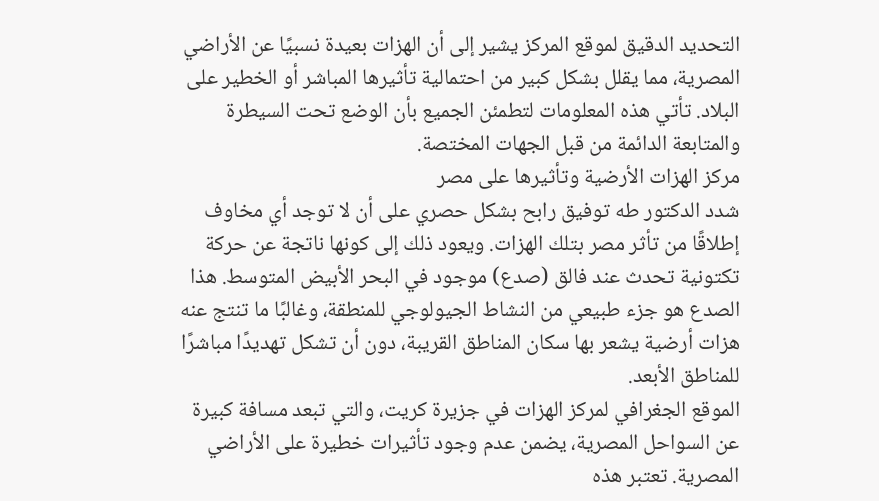التحديد الدقيق لموقع المركز يشير إلى أن الهزات بعيدة نسبيًا عن الأراضي المصرية، مما يقلل بشكل كبير من احتمالية تأثيرها المباشر أو الخطير على البلاد. تأتي هذه المعلومات لتطمئن الجميع بأن الوضع تحت السيطرة والمتابعة الدائمة من قبل الجهات المختصة.
مركز الهزات الأرضية وتأثيرها على مصر
شدد الدكتور طه توفيق رابح بشكل حصري على أن لا توجد أي مخاوف إطلاقًا من تأثر مصر بتلك الهزات. ويعود ذلك إلى كونها ناتجة عن حركة تكتونية تحدث عند فالق (صدع) موجود في البحر الأبيض المتوسط. هذا الصدع هو جزء طبيعي من النشاط الجيولوجي للمنطقة، وغالبًا ما تنتج عنه هزات أرضية يشعر بها سكان المناطق القريبة، دون أن تشكل تهديدًا مباشرًا للمناطق الأبعد.
الموقع الجغرافي لمركز الهزات في جزيرة كريت، والتي تبعد مسافة كبيرة عن السواحل المصرية، يضمن عدم وجود تأثيرات خطيرة على الأراضي المصرية. تعتبر هذه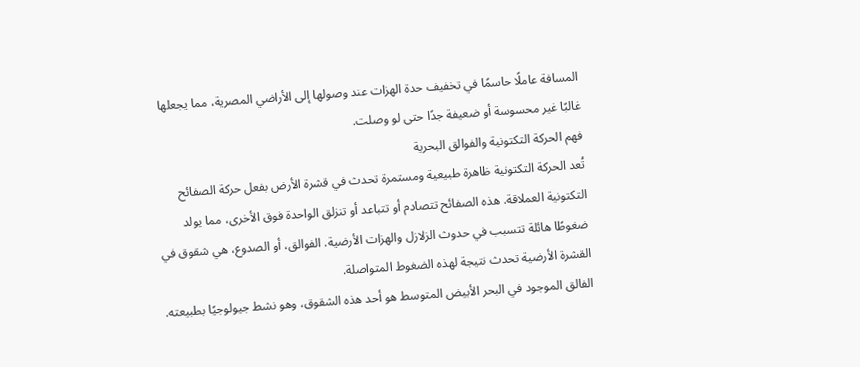المسافة عاملًا حاسمًا في تخفيف حدة الهزات عند وصولها إلى الأراضي المصرية، مما يجعلها غالبًا غير محسوسة أو ضعيفة جدًا حتى لو وصلت.
فهم الحركة التكتونية والفوالق البحرية
تُعد الحركة التكتونية ظاهرة طبيعية ومستمرة تحدث في قشرة الأرض بفعل حركة الصفائح التكتونية العملاقة. هذه الصفائح تتصادم أو تتباعد أو تنزلق الواحدة فوق الأخرى، مما يولد ضغوطًا هائلة تتسبب في حدوث الزلازل والهزات الأرضية. الفوالق، أو الصدوع، هي شقوق في القشرة الأرضية تحدث نتيجة لهذه الضغوط المتواصلة.
الفالق الموجود في البحر الأبيض المتوسط هو أحد هذه الشقوق، وهو نشط جيولوجيًا بطبيعته.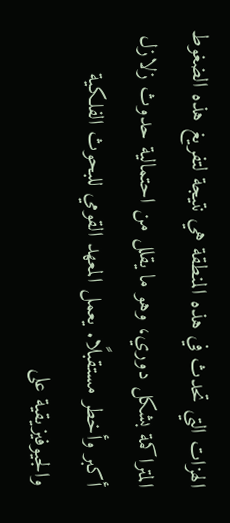الهزات التي تحدث في هذه المنطقة هي نتيجة لتفريغ هذه الضغوط المتراكمة بشكل دوري، وهو ما يقلل من احتمالية حدوث زلازل أكبر وأخطر مستقبلًا. يعمل المعهد القومي للبحوث الفلكية والجيوفيزيقية على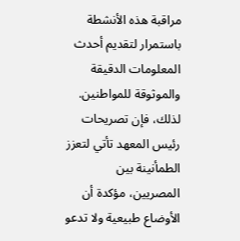مراقبة هذه الأنشطة باستمرار لتقديم أحدث المعلومات الدقيقة والموثوقة للمواطنين.
لذلك، فإن تصريحات رئيس المعهد تأتي لتعزز الطمأنينة بين المصريين، مؤكدة أن الأوضاع طبيعية ولا تدعو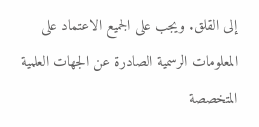إلى القلق. ويجب على الجميع الاعتماد على المعلومات الرسمية الصادرة عن الجهات العلمية المتخصصة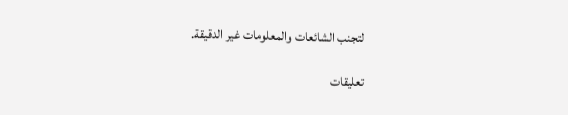لتجنب الشائعات والمعلومات غير الدقيقة.

تعليقات